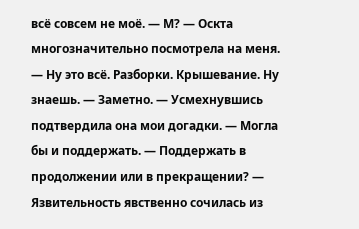всё совсем не моё. — М? — Оскта многозначительно посмотрела на меня. — Ну это всё. Разборки. Крышевание. Ну знаешь. — Заметно. — Усмехнувшись подтвердила она мои догадки. — Могла бы и поддержать. — Поддержать в продолжении или в прекращении? — Язвительность явственно сочилась из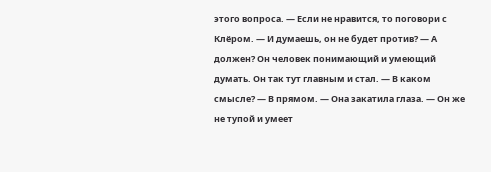этого вопроса. — Если не нравится, то поговори с Клёром. — И думаешь, он не будет против? — А должен? Он человек понимающий и умеющий думать. Он так тут главным и стал. — В каком смысле? — В прямом. — Она закатила глаза. — Он же не тупой и умеет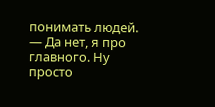понимать людей. — Да нет, я про главного. Ну просто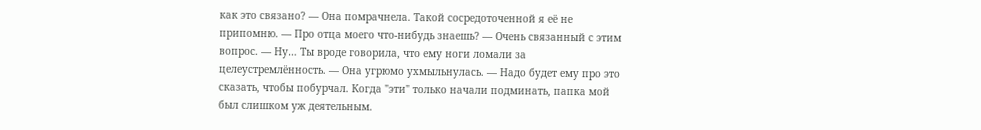как это связано? — Она помрачнела. Такой сосредоточенной я её не припомню. — Про отца моего что-нибудь знаешь? — Очень связанный с этим вопрос. — Ну… Ты вроде говорила, что ему ноги ломали за целеустремлённость. — Она угрюмо ухмыльнулась. — Надо будет ему про это сказать, чтобы побурчал. Когда "эти" только начали подминать, папка мой был слишком уж деятельным.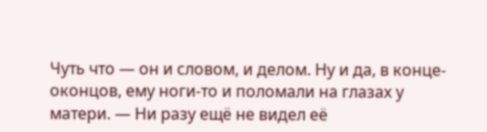Чуть что — он и словом, и делом. Ну и да, в конце-оконцов, ему ноги-то и поломали на глазах у матери. — Ни разу ещё не видел её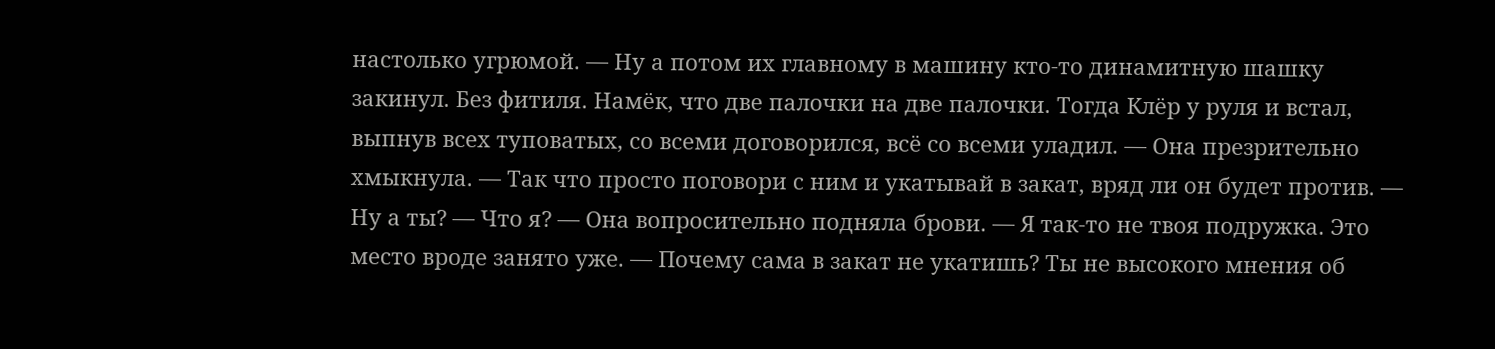настолько угрюмой. — Ну а потом их главному в машину кто-то динамитную шашку закинул. Без фитиля. Намёк, что две палочки на две палочки. Тогда Клёр у руля и встал, выпнув всех туповатых, со всеми договорился, всё со всеми уладил. — Она презрительно хмыкнула. — Так что просто поговори с ним и укатывай в закат, вряд ли он будет против. — Ну а ты? — Что я? — Она вопросительно подняла брови. — Я так-то не твоя подружка. Это место вроде занято уже. — Почему сама в закат не укатишь? Ты не высокого мнения об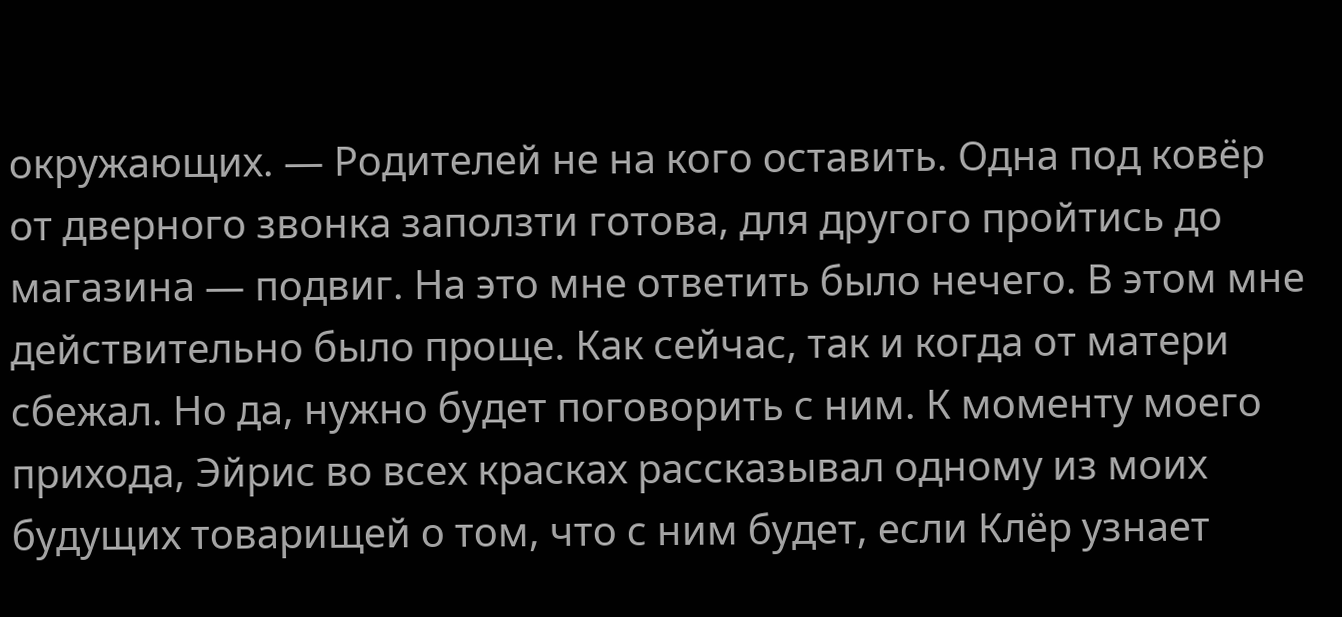окружающих. — Родителей не на кого оставить. Одна под ковёр от дверного звонка заползти готова, для другого пройтись до магазина — подвиг. На это мне ответить было нечего. В этом мне действительно было проще. Как сейчас, так и когда от матери сбежал. Но да, нужно будет поговорить с ним. К моменту моего прихода, Эйрис во всех красках рассказывал одному из моих будущих товарищей о том, что с ним будет, если Клёр узнает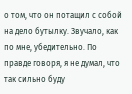о том, что он потащил с собой на дело бутылку. Звучало, как по мне, убедительно. По правде говоря, я не думал, что так сильно буду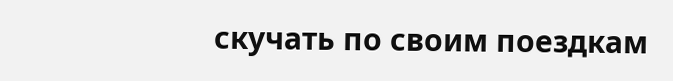скучать по своим поездкам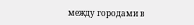между городами в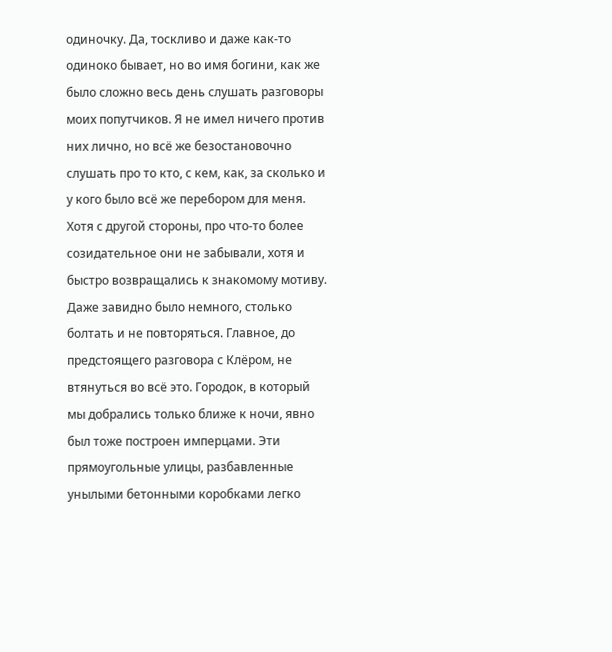одиночку. Да, тоскливо и даже как-то одиноко бывает, но во имя богини, как же было сложно весь день слушать разговоры моих попутчиков. Я не имел ничего против них лично, но всё же безостановочно слушать про то кто, с кем, как, за сколько и у кого было всё же перебором для меня. Хотя с другой стороны, про что-то более созидательное они не забывали, хотя и быстро возвращались к знакомому мотиву. Даже завидно было немного, столько болтать и не повторяться. Главное, до предстоящего разговора с Клёром, не втянуться во всё это. Городок, в который мы добрались только ближе к ночи, явно был тоже построен имперцами. Эти прямоугольные улицы, разбавленные унылыми бетонными коробками легко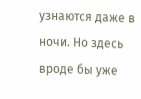узнаются даже в ночи. Но здесь вроде бы уже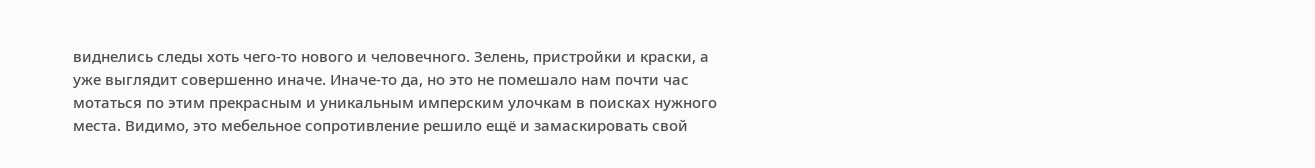виднелись следы хоть чего-то нового и человечного. Зелень, пристройки и краски, а уже выглядит совершенно иначе. Иначе-то да, но это не помешало нам почти час мотаться по этим прекрасным и уникальным имперским улочкам в поисках нужного места. Видимо, это мебельное сопротивление решило ещё и замаскировать свой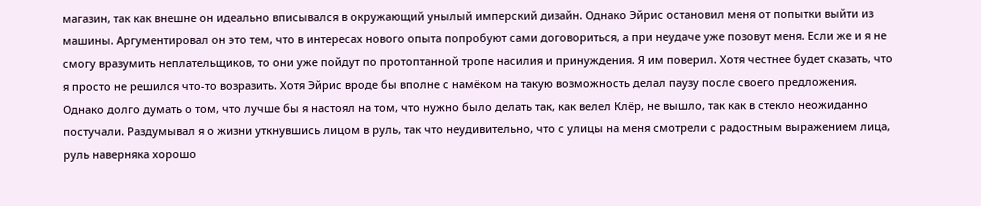магазин, так как внешне он идеально вписывался в окружающий унылый имперский дизайн. Однако Эйрис остановил меня от попытки выйти из машины. Аргументировал он это тем, что в интересах нового опыта попробуют сами договориться, а при неудаче уже позовут меня. Если же и я не смогу вразумить неплательщиков, то они уже пойдут по протоптанной тропе насилия и принуждения. Я им поверил. Хотя честнее будет сказать, что я просто не решился что-то возразить. Хотя Эйрис вроде бы вполне с намёком на такую возможность делал паузу после своего предложения. Однако долго думать о том, что лучше бы я настоял на том, что нужно было делать так, как велел Клёр, не вышло, так как в стекло неожиданно постучали. Раздумывал я о жизни уткнувшись лицом в руль, так что неудивительно, что с улицы на меня смотрели с радостным выражением лица, руль наверняка хорошо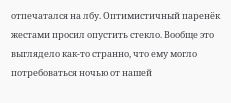отпечатался на лбу. Оптимистичный паренёк жестами просил опустить стекло. Вообще это выглядело как-то странно, что ему могло потребоваться ночью от нашей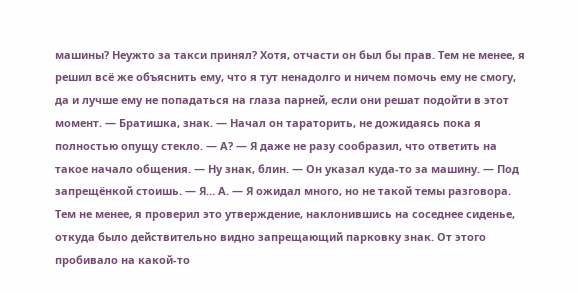машины? Неужто за такси принял? Хотя, отчасти он был бы прав. Тем не менее, я решил всё же объяснить ему, что я тут ненадолго и ничем помочь ему не смогу, да и лучше ему не попадаться на глаза парней, если они решат подойти в этот момент. — Братишка, знак. — Начал он тараторить, не дожидаясь пока я полностью опущу стекло. — А? — Я даже не разу сообразил, что ответить на такое начало общения. — Ну знак, блин. — Он указал куда-то за машину. — Под запрещёнкой стоишь. — Я… А. — Я ожидал много, но не такой темы разговора. Тем не менее, я проверил это утверждение, наклонившись на соседнее сиденье, откуда было действительно видно запрещающий парковку знак. От этого пробивало на какой-то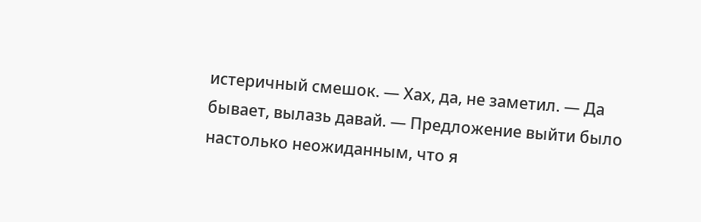истеричный смешок. — Хах, да, не заметил. — Да бывает, вылазь давай. — Предложение выйти было настолько неожиданным, что я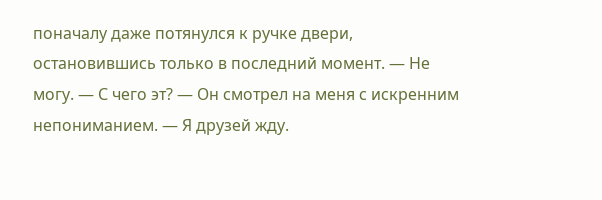поначалу даже потянулся к ручке двери, остановившись только в последний момент. — Не могу. — С чего эт? — Он смотрел на меня с искренним непониманием. — Я друзей жду.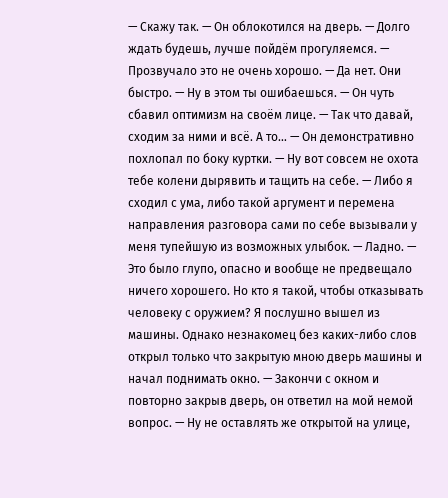— Скажу так. — Он облокотился на дверь. — Долго ждать будешь, лучше пойдём прогуляемся. — Прозвучало это не очень хорошо. — Да нет. Они быстро. — Ну в этом ты ошибаешься. — Он чуть сбавил оптимизм на своём лице. — Так что давай, сходим за ними и всё. А то… — Он демонстративно похлопал по боку куртки. — Ну вот совсем не охота тебе колени дырявить и тащить на себе. — Либо я сходил с ума, либо такой аргумент и перемена направления разговора сами по себе вызывали у меня тупейшую из возможных улыбок. — Ладно. — Это было глупо, опасно и вообще не предвещало ничего хорошего. Но кто я такой, чтобы отказывать человеку с оружием? Я послушно вышел из машины. Однако незнакомец без каких-либо слов открыл только что закрытую мною дверь машины и начал поднимать окно. — Закончи с окном и повторно закрыв дверь, он ответил на мой немой вопрос. — Ну не оставлять же открытой на улице,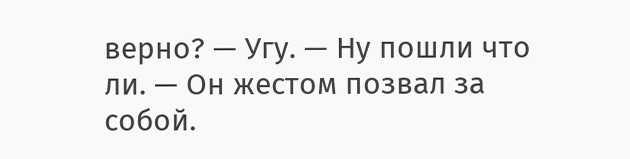верно? — Угу. — Ну пошли что ли. — Он жестом позвал за собой.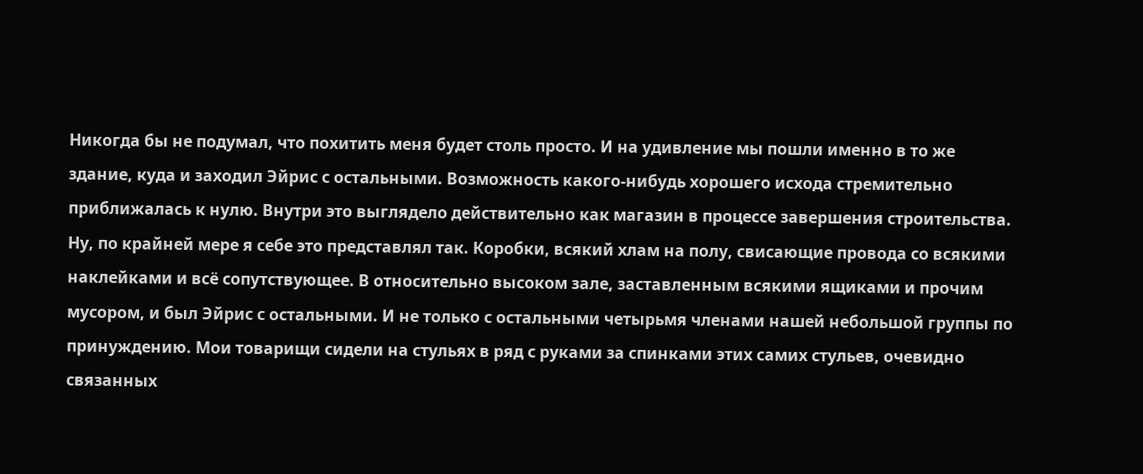Никогда бы не подумал, что похитить меня будет столь просто. И на удивление мы пошли именно в то же здание, куда и заходил Эйрис с остальными. Возможность какого-нибудь хорошего исхода стремительно приближалась к нулю. Внутри это выглядело действительно как магазин в процессе завершения строительства. Ну, по крайней мере я себе это представлял так. Коробки, всякий хлам на полу, свисающие провода со всякими наклейками и всё сопутствующее. В относительно высоком зале, заставленным всякими ящиками и прочим мусором, и был Эйрис с остальными. И не только с остальными четырьмя членами нашей небольшой группы по принуждению. Мои товарищи сидели на стульях в ряд с руками за спинками этих самих стульев, очевидно связанных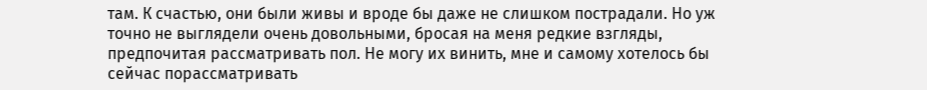там. К счастью, они были живы и вроде бы даже не слишком пострадали. Но уж точно не выглядели очень довольными, бросая на меня редкие взгляды, предпочитая рассматривать пол. Не могу их винить, мне и самому хотелось бы сейчас порассматривать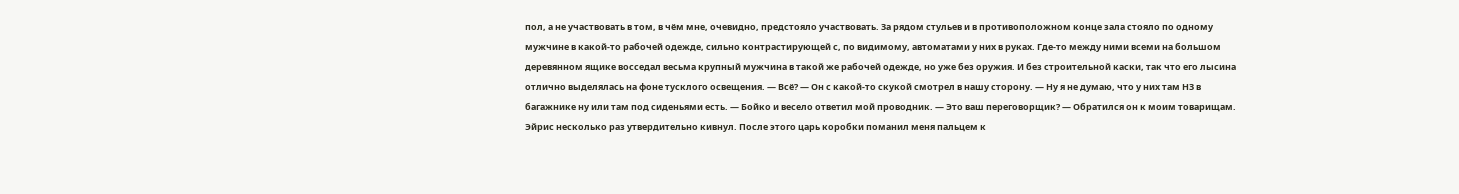пол, а не участвовать в том, в чём мне, очевидно, предстояло участвовать. За рядом стульев и в противоположном конце зала стояло по одному мужчине в какой-то рабочей одежде, сильно контрастирующей с, по видимому, автоматами у них в руках. Где-то между ними всеми на большом деревянном ящике восседал весьма крупный мужчина в такой же рабочей одежде, но уже без оружия. И без строительной каски, так что его лысина отлично выделялась на фоне тусклого освещения. — Всё? — Он с какой-то скукой смотрел в нашу сторону. — Ну я не думаю, что у них там НЗ в багажнике ну или там под сиденьями есть. — Бойко и весело ответил мой проводник. — Это ваш переговорщик? — Обратился он к моим товарищам. Эйрис несколько раз утвердительно кивнул. После этого царь коробки поманил меня пальцем к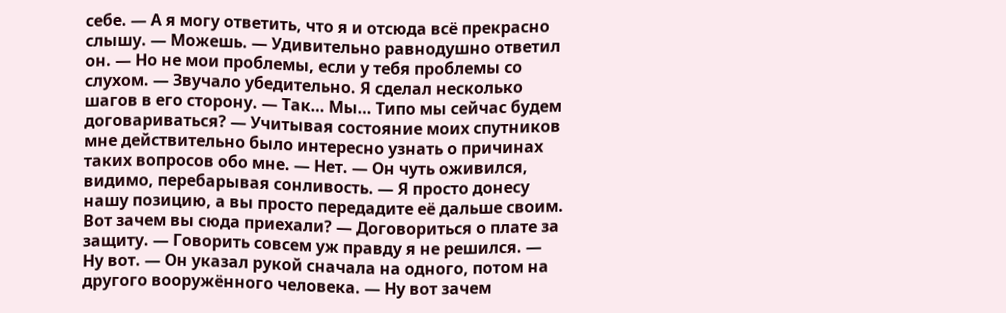себе. — А я могу ответить, что я и отсюда всё прекрасно слышу. — Можешь. — Удивительно равнодушно ответил он. — Но не мои проблемы, если у тебя проблемы со слухом. — Звучало убедительно. Я сделал несколько шагов в его сторону. — Так… Мы… Типо мы сейчас будем договариваться? — Учитывая состояние моих спутников мне действительно было интересно узнать о причинах таких вопросов обо мне. — Нет. — Он чуть оживился, видимо, перебарывая сонливость. — Я просто донесу нашу позицию, а вы просто передадите её дальше своим. Вот зачем вы сюда приехали? — Договориться о плате за защиту. — Говорить совсем уж правду я не решился. — Ну вот. — Он указал рукой сначала на одного, потом на другого вооружённого человека. — Ну вот зачем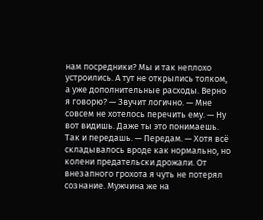нам посредники? Мы и так неплохо устроились. А тут не открылись толком, а уже дополнительные расходы. Верно я говорю? — Звучит логично. — Мне совсем не хотелось перечить ему. — Ну вот видишь. Даже ты это понимаешь. Так и передашь. — Передам. — Хотя всё складывалось вроде как нормально, но колени предательски дрожали. От внезапного грохота я чуть не потерял сознание. Мужчина же на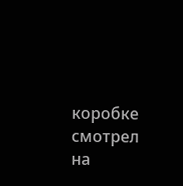коробке смотрел на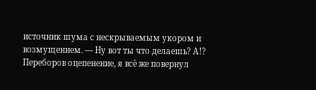источник шума с нескрываемым укором и возмущением. — Ну вот ты что делаешь? А!? Переборов оцепенение, я всё же повернул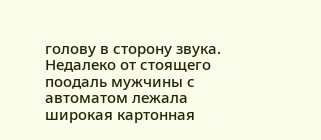голову в сторону звука. Недалеко от стоящего поодаль мужчины с автоматом лежала широкая картонная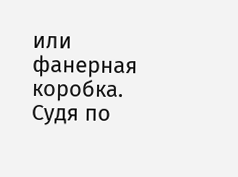или фанерная коробка. Судя по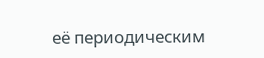её периодическим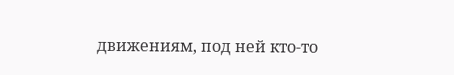движениям, под ней кто-то